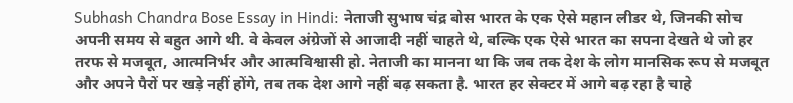Subhash Chandra Bose Essay in Hindi: नेताजी सुभाष चंद्र बोस भारत के एक ऐसे महान लीडर थे, जिनकी सोच अपनी समय से बहुत आगे थी. वे केवल अंग्रेजों से आजादी नहीं चाहते थे, बल्कि एक ऐसे भारत का सपना देखते थे जो हर तरफ से मजबूत, आत्मनिर्भर और आत्मविश्वासी हो. नेताजी का मानना था कि जब तक देश के लोग मानसिक रूप से मजबूत और अपने पैरों पर खड़े नहीं होंगे, तब तक देश आगे नहीं बढ़ सकता है. भारत हर सेक्टर में आगे बढ़ रहा है चाहे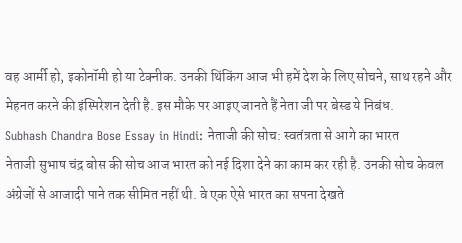वह आर्मी हो, इकोनॉमी हो या टेक्नीक. उनकी थिंकिंग आज भी हमें देश के लिए सोचने, साथ रहने और मेहनत करने की इंस्पिरेशन देती है. इस मौके पर आइए जानते हैं नेता जी पर बेस्ड ये निबंध.
Subhash Chandra Bose Essay in Hindi: नेताजी की सोच: स्वतंत्रता से आगे का भारत
नेताजी सुभाष चंद्र बोस की सोच आज भारत को नई दिशा देने का काम कर रही है. उनकी सोच केवल अंग्रेजों से आजादी पाने तक सीमित नहीं थी. वे एक ऐसे भारत का सपना देखते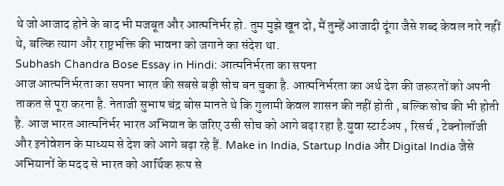थे जो आजाद होने के बाद भी मजबूत और आत्मनिर्भर हो. तुम मुझे खून दो, मैं तुम्हें आजादी दूंगा जैसे शब्द केवल नारे नहीं थे, बल्कि त्याग और राष्ट्रभक्ति की भावना को जगाने का संदेश था.
Subhash Chandra Bose Essay in Hindi: आत्मनिर्भरता का सपना
आज आत्मनिर्भरता का सपना भारत की सबसे बड़ी सोच बन चुका है. आत्मनिर्भरता का अर्थ देश की जरूरतों को अपनी ताकत से पूरा करना है. नेताजी सुभाष चंद्र बोस मानते थे कि गुलामी केवल शासन की नहीं होती , बल्कि सोच की भी होती है. आज भारत आत्मनिर्भर भारत अभियान के जरिए उसी सोच को आगे बढ़ा रहा है.युवा स्टार्टअप , रिसर्च , टेक्नोलॉजी और इनोवेशन के माध्यम से देश को आगे बढ़ा रहे हैं. Make in India, Startup India और Digital India जैसे अभियानों के मदद से भारत को आर्थिक रूप से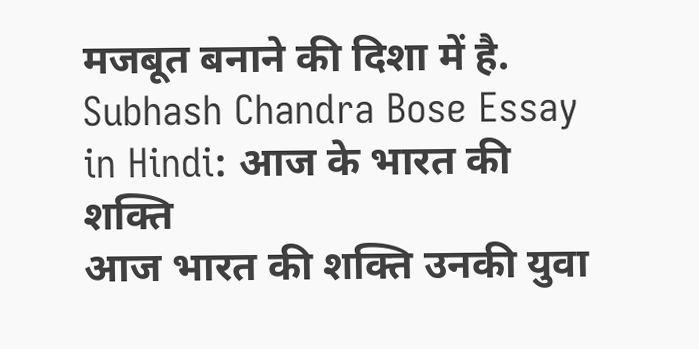मजबूत बनाने की दिशा में है.
Subhash Chandra Bose Essay in Hindi: आज के भारत की शक्ति
आज भारत की शक्ति उनकी युवा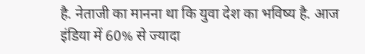है. नेताजी का मानना था कि युवा देश का भविष्य है. आज इंडिया में 60% से ज्यादा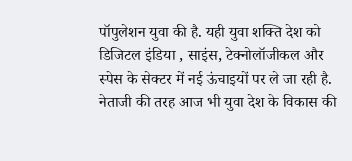पॉपुलेशन युवा की है. यही युवा शक्ति देश को डिजिटल इंडिया , साइंस, टेक्नोलॉजीकल और स्पेस के सेक्टर में नई ऊंचाइयों पर ले जा रही है. नेताजी की तरह आज भी युवा देश के विकास की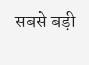सबसे बड़ी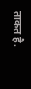ताकत है.